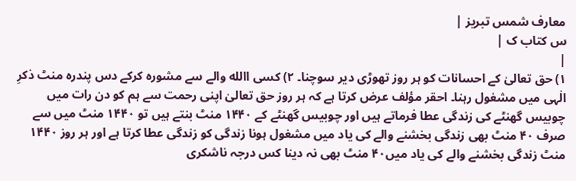معارف شمس تبریز |
س کتاب ک |
|
۱) حق تعالیٰ کے احسانات کو ہر روز تھوڑی دیر سوچنا۔ ۲) کسی االله والے سے مشورہ کرکے دس پندرہ منٹ ذکرِ الٰہی میں مشغول رہنا۔ احقر مؤلف عرض کرتا ہے کہ ہر روز حق تعالیٰ اپنی رحمت سے ہم کو دن رات میں چوبیس گھنٹے کی زندگی عطا فرماتے ہیں اور چوبیس گھنٹے کے ۱۴۴۰ منٹ بنتے ہیں تو ۱۴۴۰ منٹ میں سے صرف ۴۰ منٹ بھی زندگی بخشنے والے کی یاد میں مشغول ہونا زندگی کو زندگی عطا کرتا ہے اور ہر روز ۱۴۴۰ منٹ زندگی بخشنے والے کی یاد میں۴۰ منٹ بھی نہ دینا کس درجہ ناشکری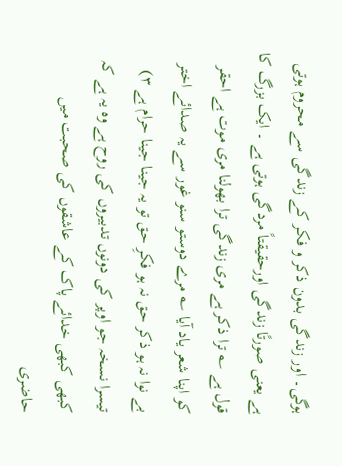ہوگی۔ اور زندگی بدون ذکر و فکر کے زندگی سے محروم ہوتی ہے یعنی صورتًا زندگی اورحقیقتاً مردگی ہوتی ہے ۔ ایک بزرگ کا قول ہے ؎ ترا ذکر ہے مری زندگی ترا بھولنا مری موت ہے احقر کو اپنا شعر یاد آیا ؎ مرے دوستو سنو غور سے یہ صدائے اختر بے نوا نہ ہو ذکر حق نہ ہو فکرِ حق تو یہ جینا جینا حرام ہے ۳) تیسرا نسخہ جو اوپر کی دونوں تدبیروں کی روح ہے وہ یہ ہے کہ کبھی کبھی خدائے پاک کے عاشقوں کی صحبت میں حاضری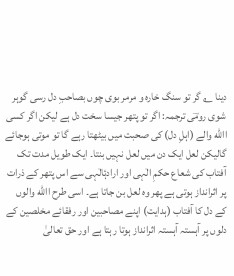دینا ؎ گر تو سنگ خارہ و مرمر بوی چوں بصاحبِ دل رسی گوہر شوی رومؔی ترجمہ: اگر تو پتھر جیسا سخت دل ہے لیکن اگر کسی االله والے (اہلِ دل) کی صحبت میں بیٹھتا رہے گا تو موتی ہوجائے گالیکن لعل ایک دن میں لعل نہیں بنتا۔ ایک طویل مدت تک آفتاب کی شعاع حکمِ الٰہی اور ارادۂالٰہی سے اس پتھر کے ذرات پر اثرانداز ہوتی ہے پھر وہ لعل بن جاتا ہے۔ اسی طرح االله والوں کے دل کا آفتاب (ہدایت) اپنے مصاحبین اور رفقائے مخلصین کے دلوں پر آہستہ آہستہ اثرانداز ہوتا رہتا ہے اور حق تعالیٰ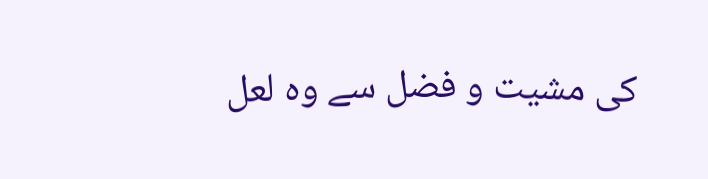کی مشیت و فضل سے وہ لعل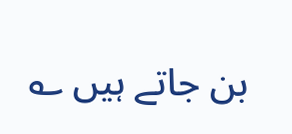بن جاتے ہیں ؎